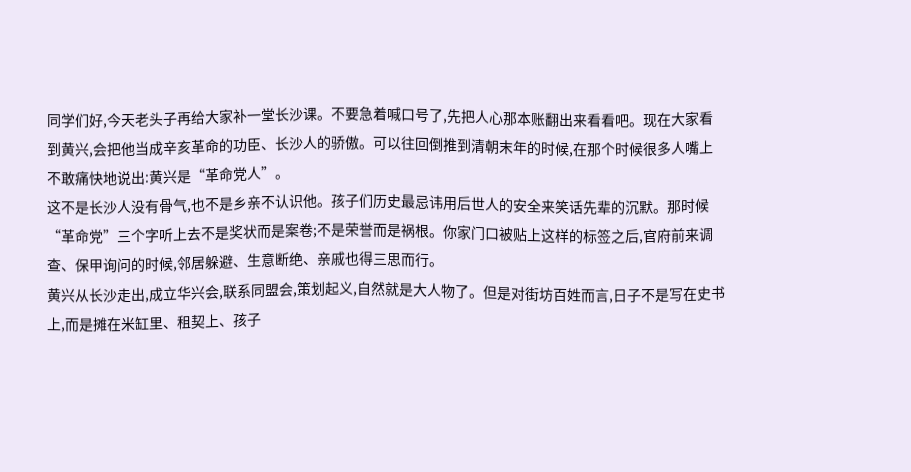同学们好,今天老头子再给大家补一堂长沙课。不要急着喊口号了,先把人心那本账翻出来看看吧。现在大家看到黄兴,会把他当成辛亥革命的功臣、长沙人的骄傲。可以往回倒推到清朝末年的时候,在那个时候很多人嘴上不敢痛快地说出:黄兴是“革命党人”。
这不是长沙人没有骨气,也不是乡亲不认识他。孩子们历史最忌讳用后世人的安全来笑话先辈的沉默。那时候“革命党”三个字听上去不是奖状而是案卷;不是荣誉而是祸根。你家门口被贴上这样的标签之后,官府前来调查、保甲询问的时候,邻居躲避、生意断绝、亲戚也得三思而行。
黄兴从长沙走出,成立华兴会,联系同盟会,策划起义,自然就是大人物了。但是对街坊百姓而言,日子不是写在史书上,而是摊在米缸里、租契上、孩子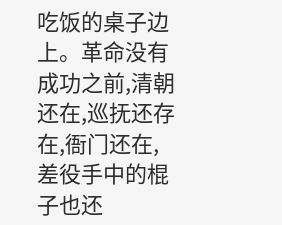吃饭的桌子边上。革命没有成功之前,清朝还在,巡抚还存在,衙门还在,差役手中的棍子也还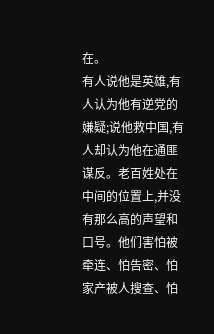在。
有人说他是英雄,有人认为他有逆党的嫌疑;说他救中国,有人却认为他在通匪谋反。老百姓处在中间的位置上,并没有那么高的声望和口号。他们害怕被牵连、怕告密、怕家产被人搜查、怕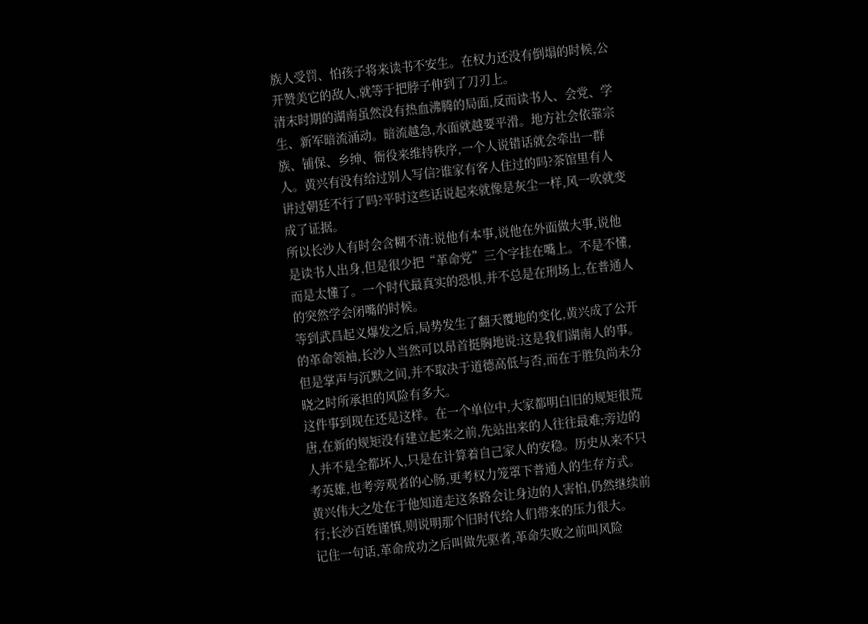族人受罚、怕孩子将来读书不安生。在权力还没有倒塌的时候,公开赞美它的敌人,就等于把脖子伸到了刀刃上。
清末时期的湖南虽然没有热血沸腾的局面,反而读书人、会党、学生、新军暗流涌动。暗流越急,水面就越要平滑。地方社会依靠宗族、铺保、乡绅、衙役来维持秩序,一个人说错话就会牵出一群人。黄兴有没有给过别人写信?谁家有客人住过的吗?茶馆里有人讲过朝廷不行了吗?平时这些话说起来就像是灰尘一样,风一吹就变成了证据。
所以长沙人有时会含糊不清:说他有本事,说他在外面做大事,说他是读书人出身,但是很少把“革命党”三个字挂在嘴上。不是不懂,而是太懂了。一个时代最真实的恐惧,并不总是在刑场上,在普通人的突然学会闭嘴的时候。
等到武昌起义爆发之后,局势发生了翻天覆地的变化,黄兴成了公开的革命领袖,长沙人当然可以昂首挺胸地说:这是我们湖南人的事。但是掌声与沉默之间,并不取决于道德高低与否,而在于胜负尚未分晓之时所承担的风险有多大。
这件事到现在还是这样。在一个单位中,大家都明白旧的规矩很荒唐,在新的规矩没有建立起来之前,先站出来的人往往最难;旁边的人并不是全都坏人,只是在计算着自己家人的安稳。历史从来不只考英雄,也考旁观者的心肠,更考权力笼罩下普通人的生存方式。
黄兴伟大之处在于他知道走这条路会让身边的人害怕,仍然继续前行;长沙百姓谨慎,则说明那个旧时代给人们带来的压力很大。
记住一句话,革命成功之后叫做先驱者,革命失败之前叫风险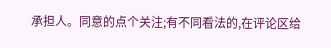承担人。同意的点个关注;有不同看法的,在评论区给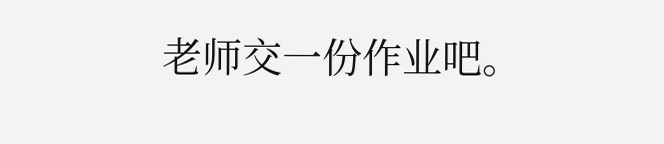老师交一份作业吧。